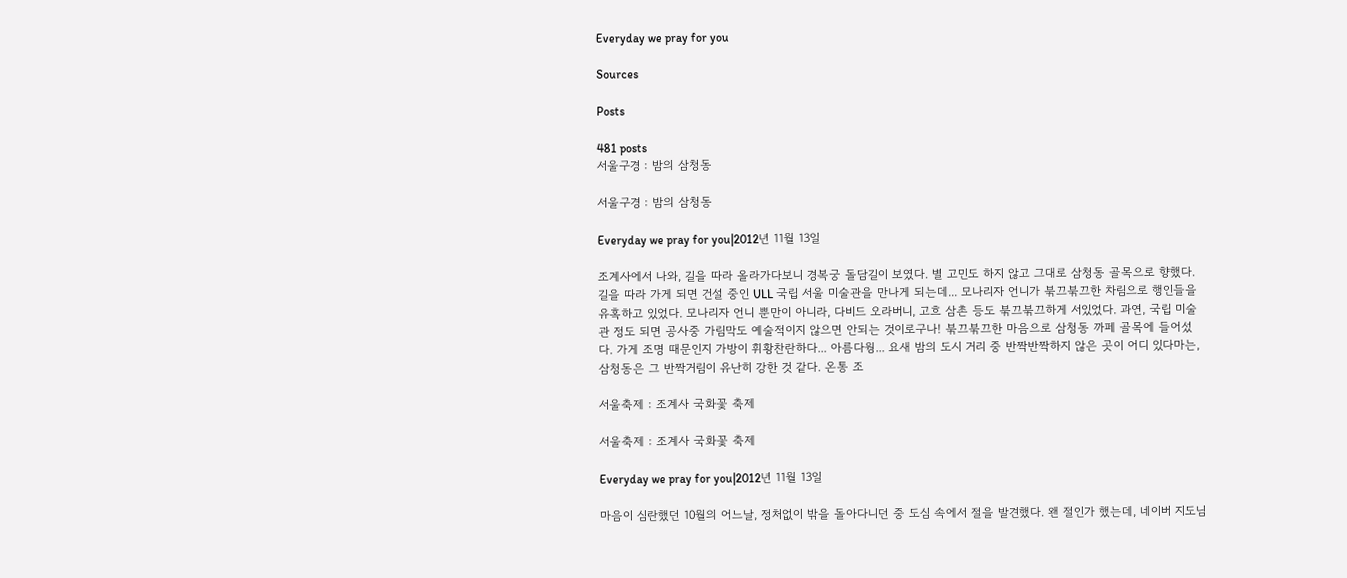Everyday we pray for you

Sources

Posts

481 posts
서울구경 : 밤의 삼청동

서울구경 : 밤의 삼청동

Everyday we pray for you|2012년 11월 13일

조계사에서 나와, 길을 따라 올라가다보니 경복궁 돌담길이 보였다. 별 고민도 하지 않고 그대로 삼청동 골목으로 향했다. 길을 따라 가게 되면 건설 중인 ULL 국립 서울 미술관을 만나게 되는데... 모나리자 언니가 붂끄붂끄한 차림으로 행인들을 유혹하고 있었다. 모나리자 언니 뿐만이 아니라, 다비드 오라버니, 고흐 삼촌 등도 붂끄붂끄하게 서있었다. 과연, 국립 미술관 정도 되면 공사중 가림막도 예술적이지 않으면 안되는 것이로구나! 붂끄붂끄한 마음으로 삼청동 까페 골목에 들어섰다. 가게 조명 때문인지 가방이 휘황찬란하다... 아름다웡... 요새 밤의 도시 거리 중 반짝반짝하지 않은 곳이 어디 있다마는, 삼청동은 그 반짝거림이 유난히 강한 것 같다. 온통 조

서울축제 : 조계사 국화꽃 축제

서울축제 : 조계사 국화꽃 축제

Everyday we pray for you|2012년 11월 13일

마음이 심란했던 10월의 어느날, 정처없이 밖을 돌아다니던 중 도심 속에서 절을 발견했다. 왠 절인가 했는데, 네이버 지도님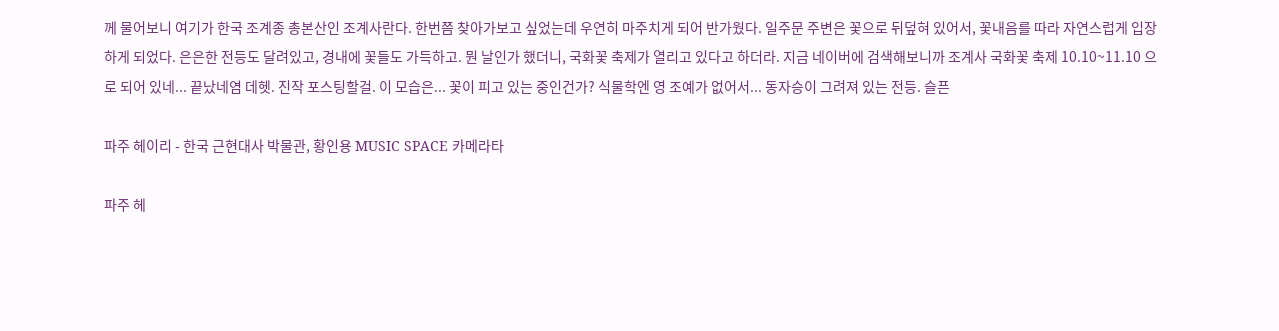께 물어보니 여기가 한국 조계종 총본산인 조계사란다. 한번쯤 찾아가보고 싶었는데 우연히 마주치게 되어 반가웠다. 일주문 주변은 꽃으로 뒤덮혀 있어서, 꽃내음를 따라 자연스럽게 입장하게 되었다. 은은한 전등도 달려있고, 경내에 꽃들도 가득하고. 뭔 날인가 했더니, 국화꽃 축제가 열리고 있다고 하더라. 지금 네이버에 검색해보니까 조계사 국화꽃 축제 10.10~11.10 으로 되어 있네... 끝났네염 데헷. 진작 포스팅할걸. 이 모습은... 꽃이 피고 있는 중인건가? 식물학엔 영 조예가 없어서... 동자승이 그려져 있는 전등. 슬픈

파주 헤이리 - 한국 근현대사 박물관, 황인용 MUSIC SPACE 카메라타

파주 헤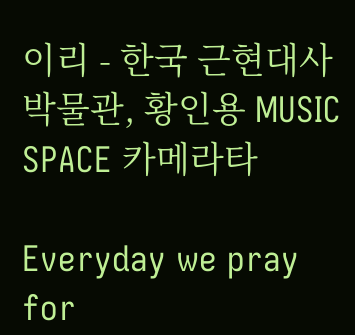이리 - 한국 근현대사 박물관, 황인용 MUSIC SPACE 카메라타

Everyday we pray for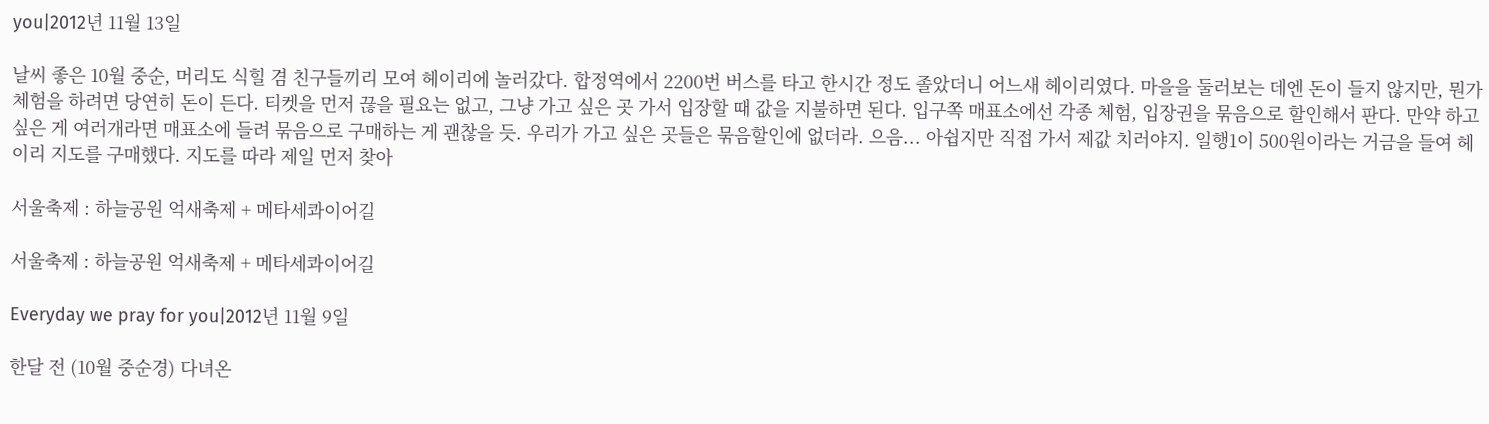you|2012년 11월 13일

날씨 좋은 10월 중순, 머리도 식힐 겸 친구들끼리 모여 헤이리에 놀러갔다. 합정역에서 2200번 버스를 타고 한시간 정도 졸았더니 어느새 헤이리였다. 마을을 둘러보는 데엔 돈이 들지 않지만, 뭔가 체험을 하려면 당연히 돈이 든다. 티켓을 먼저 끊을 필요는 없고, 그냥 가고 싶은 곳 가서 입장할 때 값을 지불하면 된다. 입구쪽 매표소에선 각종 체험, 입장권을 묶음으로 할인해서 판다. 만약 하고 싶은 게 여러개라면 매표소에 들려 묶음으로 구매하는 게 괜찮을 듯. 우리가 가고 싶은 곳들은 묶음할인에 없더라. 으음... 아쉽지만 직접 가서 제값 치러야지. 일행1이 500원이라는 거금을 들여 헤이리 지도를 구매했다. 지도를 따라 제일 먼저 찾아

서울축제 : 하늘공원 억새축제 + 메타세콰이어길

서울축제 : 하늘공원 억새축제 + 메타세콰이어길

Everyday we pray for you|2012년 11월 9일

한달 전 (10월 중순경) 다녀온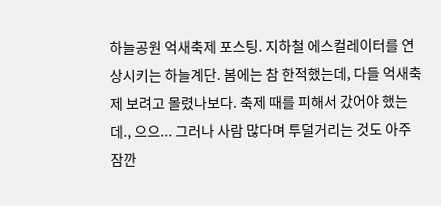하늘공원 억새축제 포스팅. 지하철 에스컬레이터를 연상시키는 하늘계단. 봄에는 참 한적했는데, 다들 억새축제 보려고 몰렸나보다. 축제 때를 피해서 갔어야 했는데., 으으... 그러나 사람 많다며 투덜거리는 것도 아주 잠깐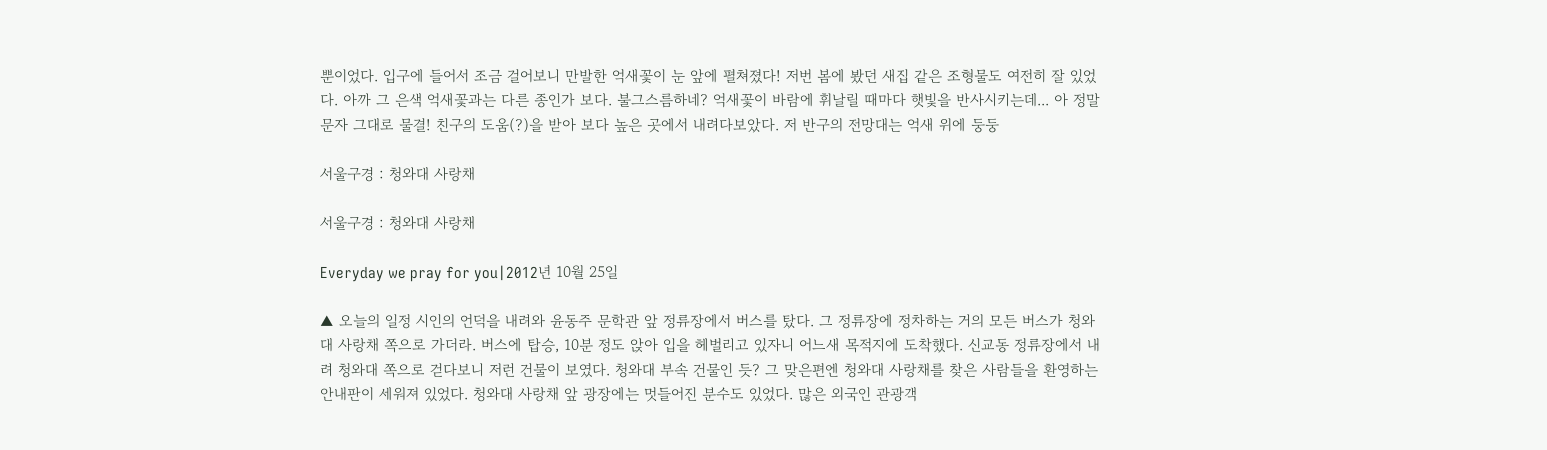뿐이었다. 입구에 들어서 조금 걸어보니 만발한 억새꽃이 눈 앞에 펼쳐졌다! 저번 봄에 봤던 새집 같은 조형물도 여전히 잘 있었다. 아까 그 은색 억새꽃과는 다른 종인가 보다. 불그스름하네? 억새꽃이 바람에 휘날릴 때마다 햇빛을 반사시키는데... 아 정말 문자 그대로 물결! 친구의 도움(?)을 받아 보다 높은 곳에서 내려다보았다. 저 반구의 전망대는 억새 위에 둥둥

서울구경 : 청와대 사랑채

서울구경 : 청와대 사랑채

Everyday we pray for you|2012년 10월 25일

▲ 오늘의 일정 시인의 언덕을 내려와 윤동주 문학관 앞 정류장에서 버스를 탔다. 그 정류장에 정차하는 거의 모든 버스가 청와대 사랑채 쪽으로 가더라. 버스에 탑승, 10분 정도 앉아 입을 헤벌리고 있자니 어느새 목적지에 도착했다. 신교동 정류장에서 내려 청와대 쪽으로 걷다보니 저런 건물이 보였다. 청와대 부속 건물인 듯? 그 맞은편엔 청와대 사랑채를 찾은 사람들을 환영하는 안내판이 세워져 있었다. 청와대 사랑채 앞 광장에는 멋들어진 분수도 있었다. 많은 외국인 관광객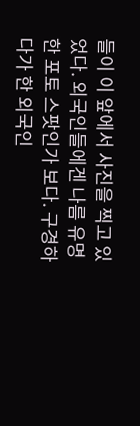들이 이 앞에서 사진을 찍고 있었다. 외국인들에겐 나름 유명한 포토 스팟인가 보다. 구경하다가 한 외국인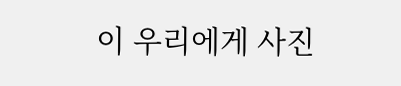이 우리에게 사진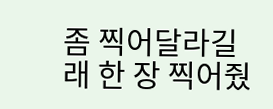좀 찍어달라길래 한 장 찍어줬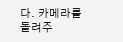다. 카메라를 돌려주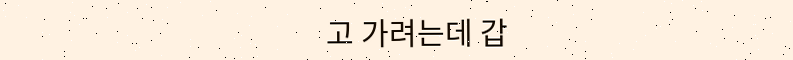고 가려는데 갑